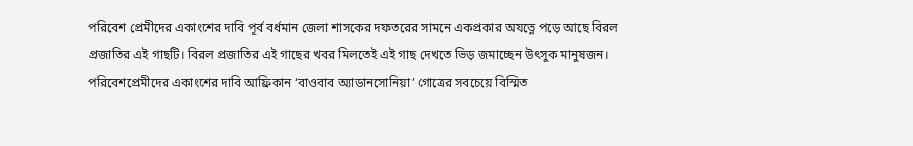পরিবেশ প্রেমীদের একাংশের দাবি পূর্ব বর্ধমান জেলা শাসকের দফতরের সামনে একপ্রকার অযত্নে পড়ে আছে বিরল প্রজাতির এই গাছটি। বিরল প্রজাতির এই গাছের খবর মিলতেই এই গাছ দেখতে ভিড় জমাচ্ছেন উৎসুক মানুষজন।
পরিবেশপ্রেমীদের একাংশের দাবি আফ্রিকান ‘বাওবাব অ্যাডানসোনিয়া’ গোত্রের সবচেয়ে বিস্মিত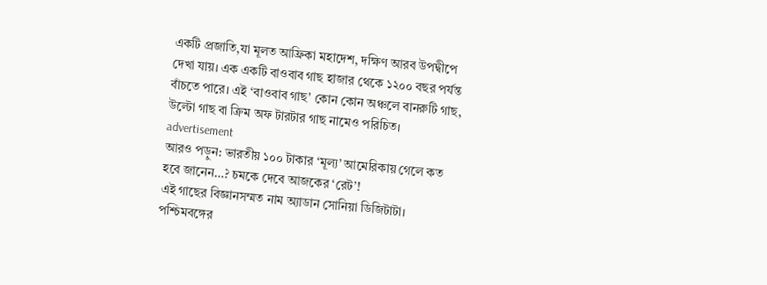একটি প্রজাতি,যা মূলত আফ্রিকা মহাদেশ, দক্ষিণ আরব উপদ্বীপে দেখা যায়। এক একটি বাওবাব গাছ হাজার থেকে ১২০০ বছর পর্যন্ত বাঁচতে পারে। এই ‘বাওবাব গাছ’ কোন কোন অঞ্চলে বানরুটি গাছ, উল্টো গাছ বা ক্রিম অফ টারটার গাছ নামেও পরিচিত।
advertisement
আরও পড়ুন: ভারতীয় ১০০ টাকার ‘মূল্য’ আমেরিকায় গেলে কত হবে জানেন…? চমকে দেবে আজকের ‘রেট’!
এই গাছের বিজ্ঞানসম্মত নাম অ্যাডান সোনিয়া ডিজিটাটা। পশ্চিমবঙ্গের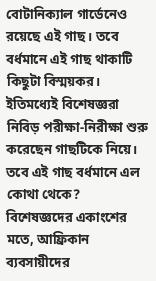বোটানিক্যাল গার্ডেনেও রয়েছে এই গাছ। তবে বর্ধমানে এই গাছ থাকাটি কিছুটা বিস্ময়কর। ইতিমধ্যেই বিশেষজ্ঞরা নিবিড় পরীক্ষা-নিরীক্ষা শুরু করেছেন গাছটিকে নিয়ে। তবে এই গাছ বর্ধমানে এল কোথা থেকে?
বিশেষজ্ঞদের একাংশের মতে, আফ্রিকান ব্যবসায়ীদের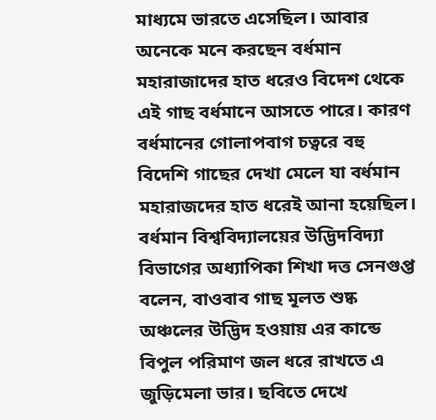মাধ্যমে ভারতে এসেছিল। আবার অনেকে মনে করছেন বর্ধমান মহারাজাদের হাত ধরেও বিদেশ থেকে এই গাছ বর্ধমানে আসতে পারে। কারণ বর্ধমানের গোলাপবাগ চত্বরে বহু বিদেশি গাছের দেখা মেলে যা বর্ধমান মহারাজদের হাত ধরেই আনা হয়েছিল।
বর্ধমান বিশ্ববিদ্যালয়ের উদ্ভিদবিদ্যা বিভাগের অধ্যাপিকা শিখা দত্ত সেনগুপ্ত বলেন, বাওবাব গাছ মূলত শুষ্ক অঞ্চলের উদ্ভিদ হওয়ায় এর কান্ডে বিপুল পরিমাণ জল ধরে রাখতে এ জুড়িমেলা ভার। ছবিতে দেখে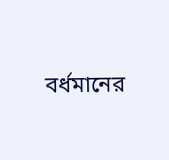বর্ধমানের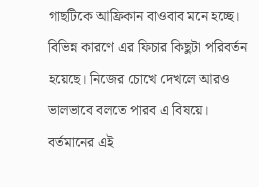গাছটিকে আফ্রিকান বাওবাব মনে হচ্ছে। বিভিন্ন কারণে এর ফিচার কিছুটা পরিবর্তন হয়েছে। নিজের চোখে দেখলে আরও ভালভাবে বলতে পারব এ বিষয়ে।
বর্তমানের এই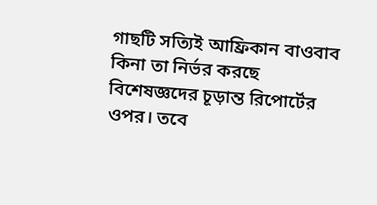গাছটি সত্যিই আফ্রিকান বাওবাব কিনা তা নির্ভর করছে বিশেষজ্ঞদের চূড়ান্ত রিপোর্টের ওপর। তবে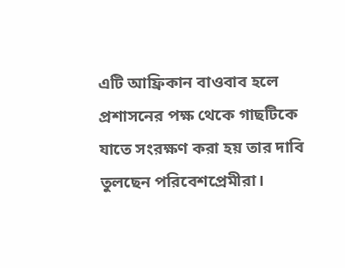এটি আফ্রিকান বাওবাব হলে প্রশাসনের পক্ষ থেকে গাছটিকে যাতে সংরক্ষণ করা হয় তার দাবি তুলছেন পরিবেশপ্রেমীরা।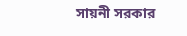সায়নী সরকার